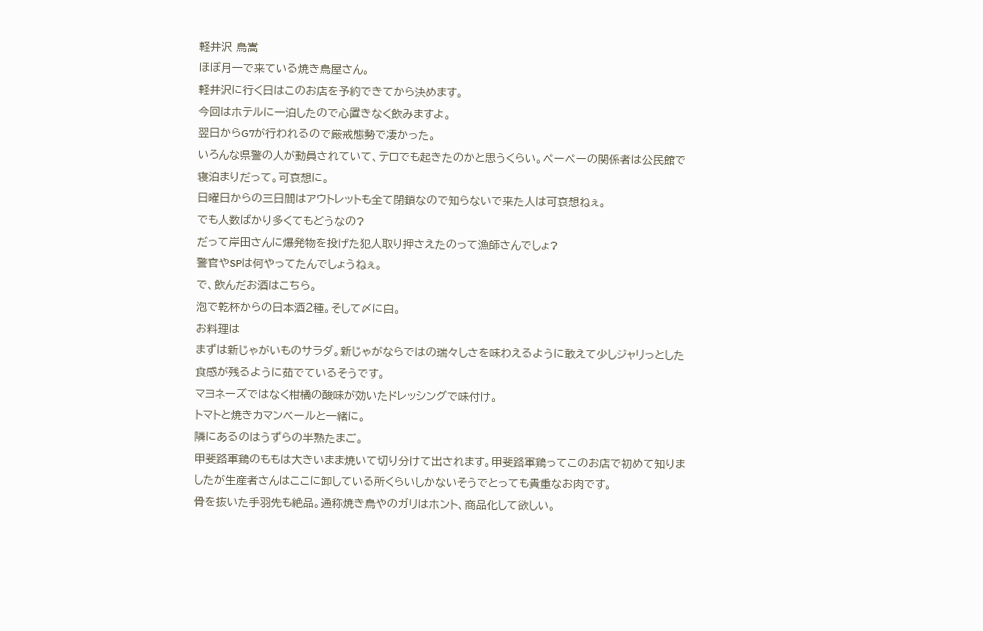軽井沢 鳥嵩
ほぼ月一で来ている焼き鳥屋さん。
軽井沢に行く日はこのお店を予約できてから決めます。
今回はホテルに一泊したので心置きなく飲みますよ。
翌日からG7が行われるので厳戒態勢で凄かった。
いろんな県警の人が動員されていて、テロでも起きたのかと思うくらい。ペーペーの関係者は公民館で寝泊まりだって。可哀想に。
日曜日からの三日間はアウトレットも全て閉鎖なので知らないで来た人は可哀想ねぇ。
でも人数ばかり多くてもどうなの?
だって岸田さんに爆発物を投げた犯人取り押さえたのって漁師さんでしょ?
警官やSPは何やってたんでしょうねぇ。
で、飲んだお酒はこちら。
泡で乾杯からの日本酒2種。そして〆に白。
お料理は
まずは新じゃがいものサラダ。新じゃがならではの瑞々しさを味わえるように敢えて少しジャリっとした食感が残るように茹でているそうです。
マヨネーズではなく柑橘の酸味が効いたドレッシングで味付け。
トマトと焼きカマンベールと一緒に。
隣にあるのはうずらの半熟たまご。
甲斐路軍鶏のももは大きいまま焼いて切り分けて出されます。甲斐路軍鶏ってこのお店で初めて知りましたが生産者さんはここに卸している所くらいしかないそうでとっても貴重なお肉です。
骨を抜いた手羽先も絶品。通称焼き鳥やのガリはホント、商品化して欲しい。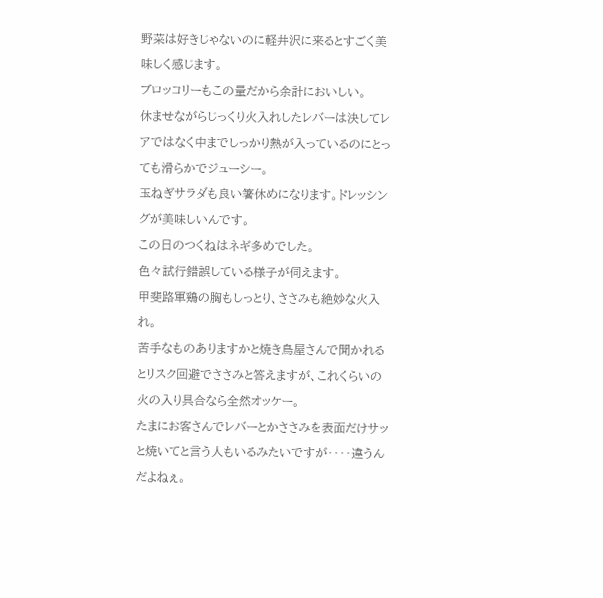野菜は好きじゃないのに軽井沢に来るとすごく美味しく感じます。
ブロッコリーもこの量だから余計においしい。
休ませながらじっくり火入れしたレバーは決してレアではなく中までしっかり熱が入っているのにとっても滑らかでジューシー。
玉ねぎサラダも良い箸休めになります。ドレッシングが美味しいんです。
この日のつくねはネギ多めでした。
色々試行錯誤している様子が伺えます。
甲斐路軍鶏の胸もしっとり、ささみも絶妙な火入れ。
苦手なものありますかと焼き鳥屋さんで聞かれるとリスク回避でささみと答えますが、これくらいの火の入り具合なら全然オッケー。
たまにお客さんでレバーとかささみを表面だけサッと焼いてと言う人もいるみたいですが‥‥違うんだよねぇ。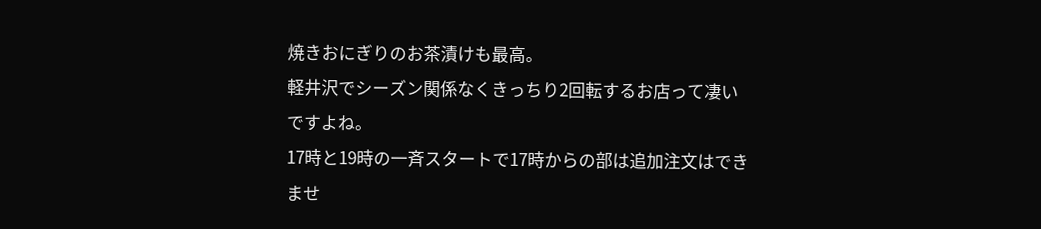焼きおにぎりのお茶漬けも最高。
軽井沢でシーズン関係なくきっちり2回転するお店って凄いですよね。
17時と19時の一斉スタートで17時からの部は追加注文はできませ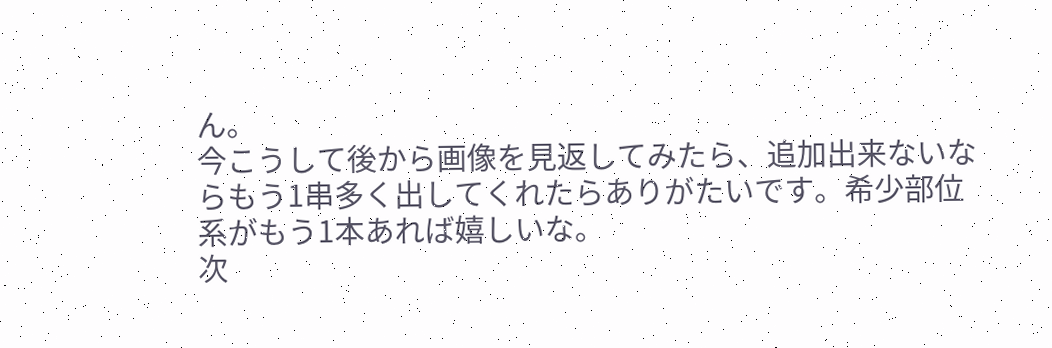ん。
今こうして後から画像を見返してみたら、追加出来ないならもう1串多く出してくれたらありがたいです。希少部位系がもう1本あれば嬉しいな。
次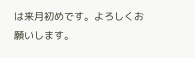は来月初めです。よろしくお願いします。